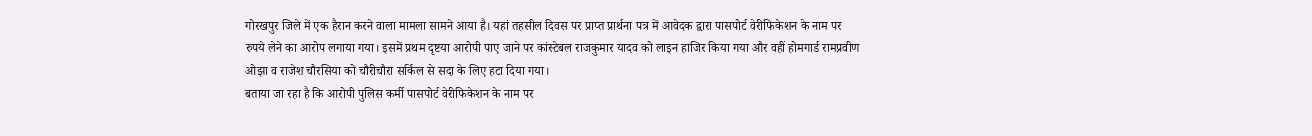गोरखपुर जिले में एक हैरान करने वाला मामला सामने आया है। यहां तहसील दिवस पर प्राप्त प्रार्थना पत्र में आवेदक द्वारा पासपोर्ट वेरीफिकेशन के नाम पर रुपये लेने का आरोप लगाया गया। इसमें प्रथम दृष्टया आरोपी पाए जाने पर कांस्टेबल राजकुमार यादव को लाइन हाजिर किया गया और वहीं होमगार्ड रामप्रवीण ओझा व राजेश चौरसिया को चौरीचौरा सर्किल से सदा के लिए हटा दिया गया।
बताया जा रहा है कि आरोपी पुलिस कर्मी पासपोर्ट वेरीफिकेशन के नाम पर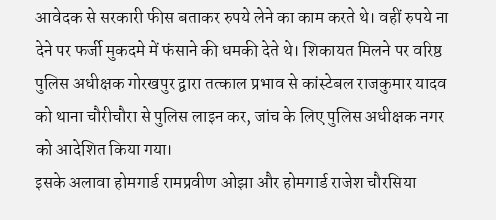आवेदक से सरकारी फीस बताकर रुपये लेने का काम करते थे। वहीं रुपये ना देने पर फर्जी मुकदमे में फंसाने की धमकी देते थे। शिकायत मिलने पर वरिष्ठ पुलिस अधीक्षक गोरखपुर द्वारा तत्काल प्रभाव से कांस्टेबल राजकुमार यादव को थाना चौरीचौरा से पुलिस लाइन कर, जांच के लिए पुलिस अधीक्षक नगर को आदेशित किया गया।
इसके अलावा होमगार्ड रामप्रवीण ओझा और होमगार्ड राजेश चौरसिया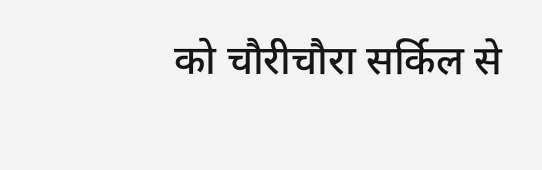को चौरीचौरा सर्किल से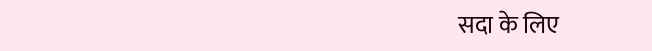सदा के लिए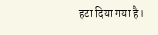हटा दिया गया है।